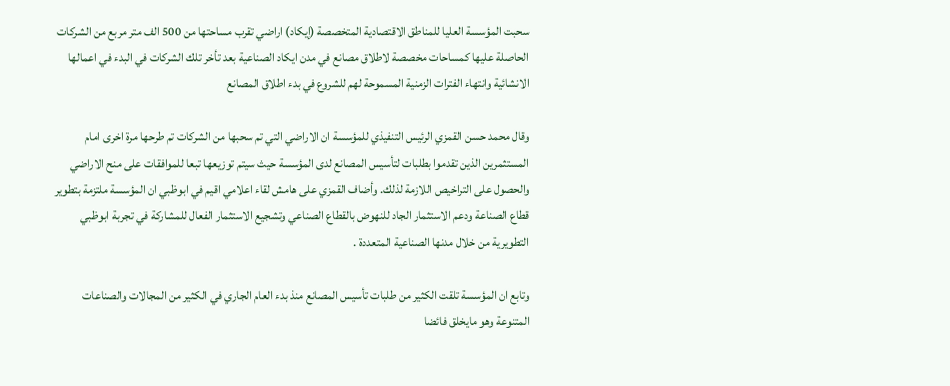سحبت المؤسسة العليا للمناطق الاقتصادية المتخصصة (إيكاد) اراضي تقرب مساحتها من 500 الف متر مربع من الشركات الحاصلة عليها كمساحات مخصصة لاطلاق مصانع في مدن ايكاد الصناعية بعد تأخر تلك الشركات في البدء في اعمالها الانشائية وانتهاء الفترات الزمنية المسموحة لهم للشروع في بدء اطلاق المصانع

وقال محمد حسن القمزي الرئيس التنفيذي للمؤسسة ان الاراضي التي تم سحبها من الشركات تم طرحها مرة اخرى امام المستثمرين الذين تقدموا بطلبات لتأسيس المصانع لدى المؤسسة حيث سيتم توزيعها تبعا للموافقات على منح الاراضي والحصول على التراخيص اللازمة لذلك. وأضاف القمزي على هامش لقاء اعلامي اقيم في ابوظبي ان المؤسسة ملتزمة بتطوير قطاع الصناعة ودعم الاستثمار الجاد للنهوض بالقطاع الصناعي وتشجيع الاستثمار الفعال للمشاركة في تجربة ابوظبي التطويرية من خلال مدنها الصناعية المتعددة .

وتابع ان المؤسسة تلقت الكثير من طلبات تأسيس المصانع منذ بدء العام الجاري في الكثير من المجالات والصناعات المتنوعة وهو مايخلق فائضا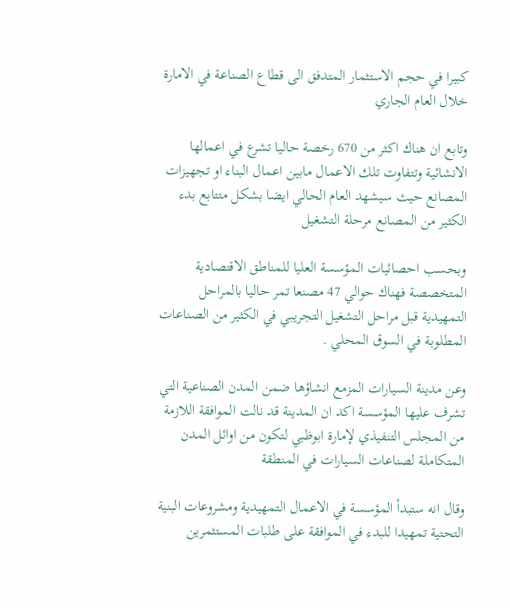كبيرا في حجم الاستثمار المتدفق الى قطاع الصناعة في الامارة خلال العام الجاري

وتابع ان هناك اكثر من 670 رخصة حاليا تشرع في اعمالها الانشائية وتتفاوت تلك الاعمال مابين اعمال البناء او تجهيزات المصانع حيث سيشهد العام الحالي ايضا بشكل متتابع بدء الكثير من المصانع مرحلة التشغيل

وبحسب احصائيات المؤسسة العليا للمناطق الاقتصادية المتخصصة فهناك حوالي 47 مصنعا تمر حاليا بالمراحل التمهيدية قبل مراحل التشغيل التجريبي في الكثير من الصناعات المطلوبة في السوق المحلي .

وعن مدينة السيارات المزمع انشاؤها ضمن المدن الصناعية التي تشرف عليها المؤسسة اكد ان المدينة قد نالت الموافقة اللازمة من المجلس التنفيذي لإمارة ابوظبي لتكون من اوائل المدن المتكاملة لصناعات السيارات في المنطقة

وقال انه ستبدأ المؤسسة في الاعمال التمهيدية ومشروعات البنية التحتية تمهيدا للبدء في الموافقة على طلبات المستثمرين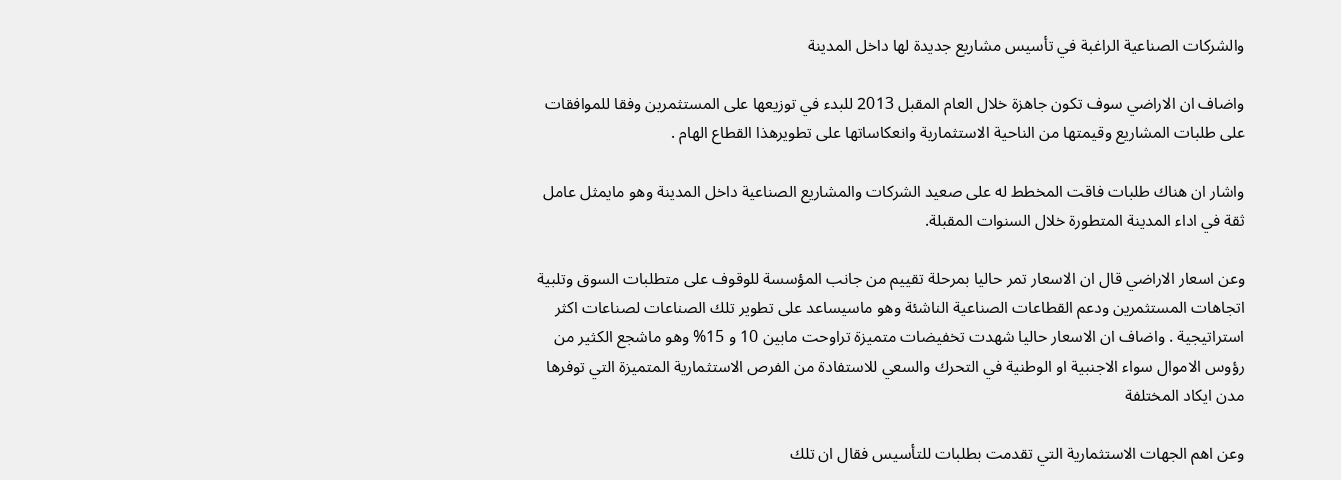والشركات الصناعية الراغبة في تأسيس مشاريع جديدة لها داخل المدينة

واضاف ان الاراضي سوف تكون جاهزة خلال العام المقبل 2013 للبدء في توزيعها على المستثمرين وفقا للموافقات على طلبات المشاريع وقيمتها من الناحية الاستثمارية وانعكاساتها على تطويرهذا القطاع الهام .

واشار ان هناك طلبات فاقت المخطط له على صعيد الشركات والمشاريع الصناعية داخل المدينة وهو مايمثل عامل ثقة في اداء المدينة المتطورة خلال السنوات المقبلة.

وعن اسعار الاراضي قال ان الاسعار تمر حاليا بمرحلة تقييم من جانب المؤسسة للوقوف على متطلبات السوق وتلبية اتجاهات المستثمرين ودعم القطاعات الصناعية الناشئة وهو ماسيساعد على تطوير تلك الصناعات لصناعات اكثر استراتيجية . واضاف ان الاسعار حاليا شهدت تخفيضات متميزة تراوحت مابين 10 و 15% وهو ماشجع الكثير من رؤوس الاموال سواء الاجنبية او الوطنية في التحرك والسعي للاستفادة من الفرص الاستثمارية المتميزة التي توفرها مدن ايكاد المختلفة

وعن اهم الجهات الاستثمارية التي تقدمت بطلبات للتأسيس فقال ان تلك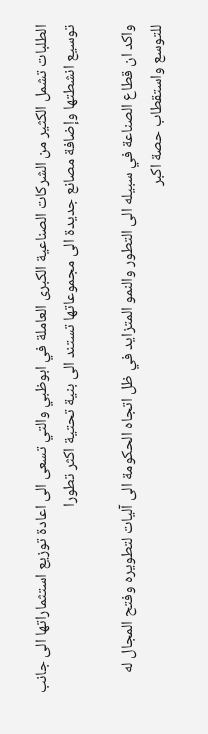الطلبات تشمل الكثير من الشركات الصناعية الكبرى العاملة في ابوظبي والتي تسعى الى اعادة توزيع استثماراتها الى جانب توسيع انشطتها وإضافة مصانع جديدة الى مجموعاتها تستند الى بنية تحتية اكثر تطورا

واكد ان قطاع الصناعة في سبيله الى التطور والنمو المتزايد في ظل اتجاه الحكومة الى آليات لتطويره وفتح المجال له للتوسع واستقطاب حصة اكبر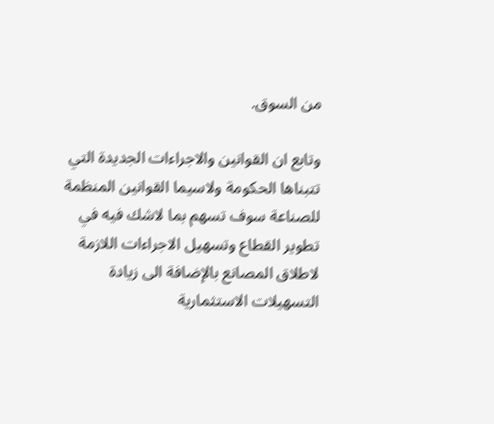من السوق.

وتابع ان القوانين والاجراءات الجديدة التي تتبناها الحكومة ولاسيما القوانين المنظمة للصناعة سوف تسهم بما لاشك فيه في تطوير القطاع وتسهيل الاجراءات اللازمة لاطلاق المصانع بالإضافة الى زيادة التسهيلات الاستثمارية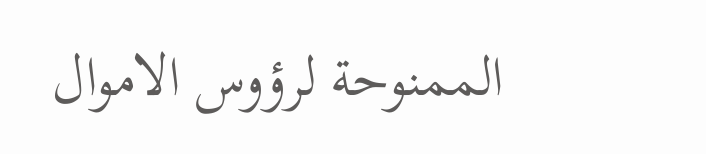الممنوحة لرؤوس الاموال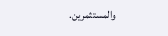والمستثمرين.